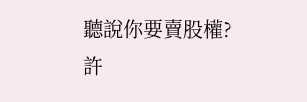聽說你要賣股權?
許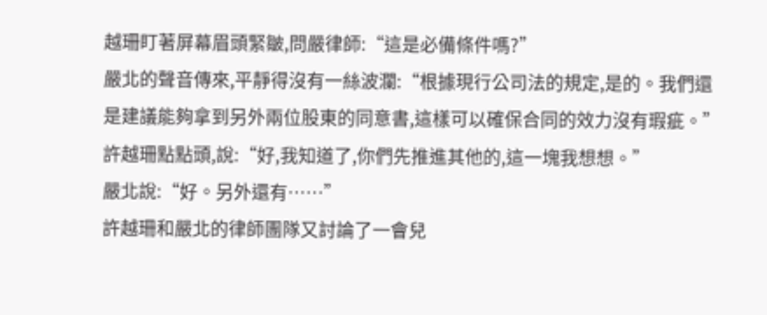越珊盯著屏幕眉頭緊皺,問嚴律師:“這是必備條件嗎?”
嚴北的聲音傳來,平靜得沒有一絲波瀾:“根據現行公司法的規定,是的。我們還是建議能夠拿到另外兩位股東的同意書,這樣可以確保合同的效力沒有瑕疵。”
許越珊點點頭,說:“好,我知道了,你們先推進其他的,這一塊我想想。”
嚴北說:“好。另外還有……”
許越珊和嚴北的律師團隊又討論了一會兒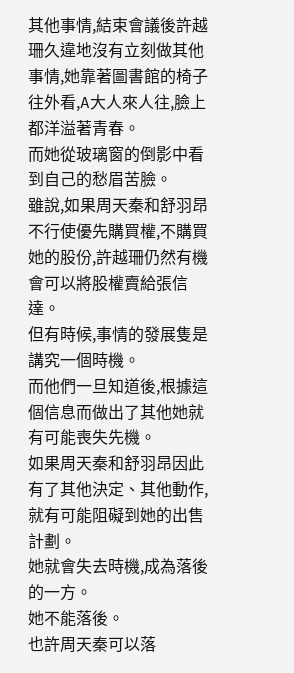其他事情,結束會議後許越珊久違地沒有立刻做其他事情,她靠著圖書館的椅子往外看,A大人來人往,臉上都洋溢著青春。
而她從玻璃窗的倒影中看到自己的愁眉苦臉。
雖說,如果周天秦和舒羽昂不行使優先購買權,不購買她的股份,許越珊仍然有機會可以將股權賣給張信達。
但有時候,事情的發展隻是講究一個時機。
而他們一旦知道後,根據這個信息而做出了其他她就有可能喪失先機。
如果周天秦和舒羽昂因此有了其他決定、其他動作,就有可能阻礙到她的出售計劃。
她就會失去時機,成為落後的一方。
她不能落後。
也許周天秦可以落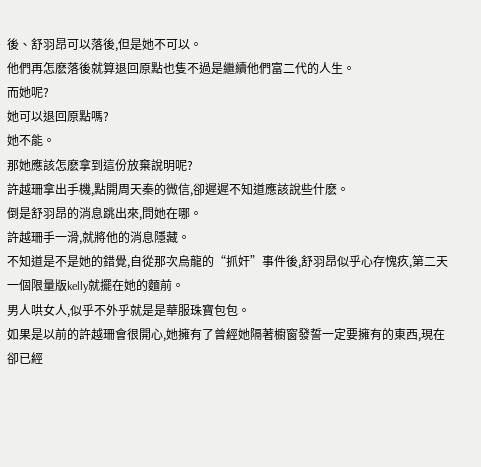後、舒羽昂可以落後,但是她不可以。
他們再怎麽落後就算退回原點也隻不過是繼續他們富二代的人生。
而她呢?
她可以退回原點嗎?
她不能。
那她應該怎麽拿到這份放棄說明呢?
許越珊拿出手機,點開周天秦的微信,卻遲遲不知道應該說些什麽。
倒是舒羽昂的消息跳出來,問她在哪。
許越珊手一滑,就將他的消息隱藏。
不知道是不是她的錯覺,自從那次烏龍的“抓奸”事件後,舒羽昂似乎心存愧疚,第二天一個限量版kelly就擺在她的麵前。
男人哄女人,似乎不外乎就是是華服珠寶包包。
如果是以前的許越珊會很開心,她擁有了曾經她隔著櫥窗發誓一定要擁有的東西,現在卻已經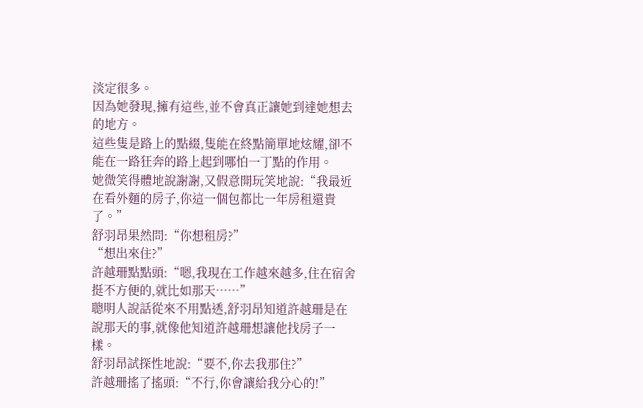淡定很多。
因為她發現,擁有這些,並不會真正讓她到達她想去的地方。
這些隻是路上的點綴,隻能在終點簡單地炫耀,卻不能在一路狂奔的路上起到哪怕一丁點的作用。
她微笑得體地說謝謝,又假意開玩笑地說:“我最近在看外麵的房子,你這一個包都比一年房租還貴了。”
舒羽昂果然問:“你想租房?”
“想出來住?”
許越珊點點頭:“嗯,我現在工作越來越多,住在宿舍挺不方便的,就比如那天……”
聰明人說話從來不用點透,舒羽昂知道許越珊是在說那天的事,就像他知道許越珊想讓他找房子一樣。
舒羽昂試探性地說:“要不,你去我那住?”
許越珊搖了搖頭:“不行,你會讓給我分心的!”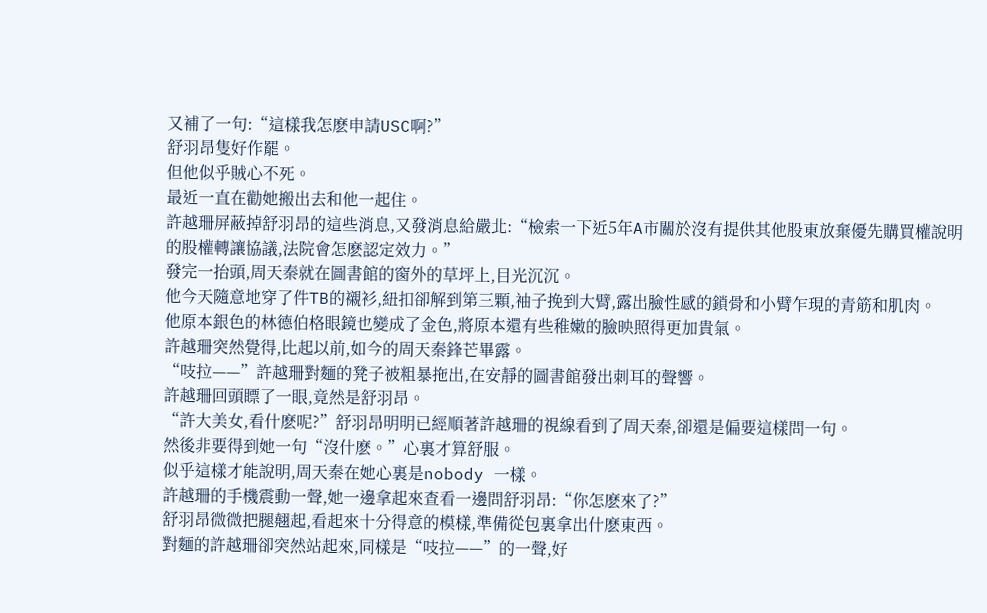又補了一句:“這樣我怎麽申請USC啊?”
舒羽昂隻好作罷。
但他似乎賊心不死。
最近一直在勸她搬出去和他一起住。
許越珊屏蔽掉舒羽昂的這些消息,又發消息給嚴北:“檢索一下近5年A市關於沒有提供其他股東放棄優先購買權說明的股權轉讓協議,法院會怎麽認定效力。”
發完一抬頭,周天秦就在圖書館的窗外的草坪上,目光沉沉。
他今天隨意地穿了件TB的襯衫,紐扣卻解到第三顆,袖子挽到大臂,露出臉性感的鎖骨和小臂乍現的青筋和肌肉。
他原本銀色的林德伯格眼鏡也變成了金色,將原本還有些稚嫩的臉映照得更加貴氣。
許越珊突然覺得,比起以前,如今的周天秦鋒芒畢露。
“吱拉——”許越珊對麵的凳子被粗暴拖出,在安靜的圖書館發出刺耳的聲響。
許越珊回頭瞟了一眼,竟然是舒羽昂。
“許大美女,看什麽呢?”舒羽昂明明已經順著許越珊的視線看到了周天秦,卻還是偏要這樣問一句。
然後非要得到她一句“沒什麽。”心裏才算舒服。
似乎這樣才能說明,周天秦在她心裏是nobody 一樣。
許越珊的手機震動一聲,她一邊拿起來查看一邊問舒羽昂:“你怎麽來了?”
舒羽昂微微把腿翹起,看起來十分得意的模樣,準備從包裏拿出什麽東西。
對麵的許越珊卻突然站起來,同樣是“吱拉——”的一聲,好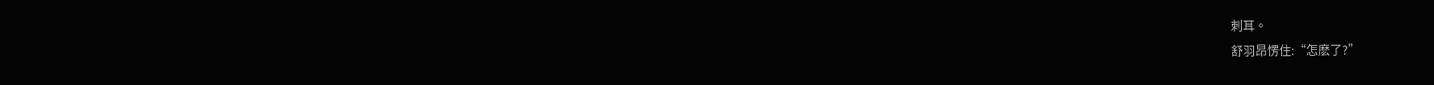刺耳。
舒羽昂愣住:“怎麽了?”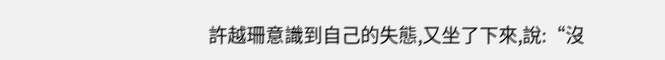許越珊意識到自己的失態,又坐了下來,說:“沒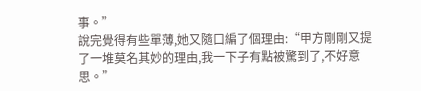事。”
說完覺得有些單薄,她又隨口編了個理由:“甲方剛剛又提了一堆莫名其妙的理由,我一下子有點被驚到了,不好意思。”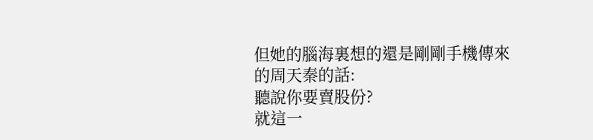但她的腦海裏想的還是剛剛手機傳來的周天秦的話:
聽說你要賣股份?
就這一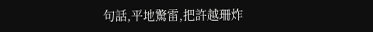句話,平地驚雷,把許越珊炸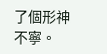了個形神不寧。